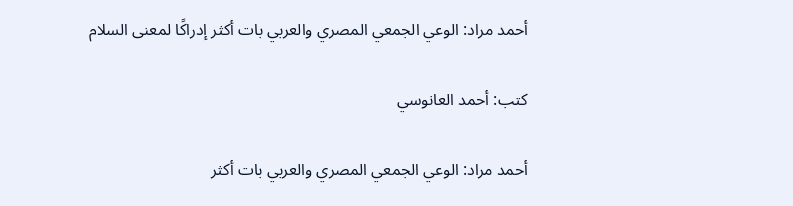أحمد مراد: الوعي الجمعي المصري والعربي بات أكثر إدراكًا لمعنى السلام

كتب: أحمد العانوسي

أحمد مراد: الوعي الجمعي المصري والعربي بات أكثر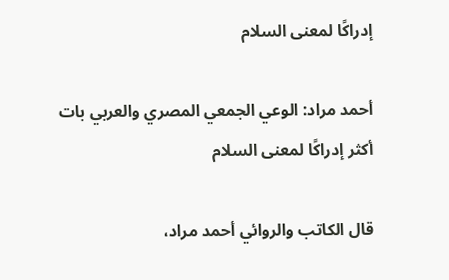إدراكًا لمعنى السلام

أحمد مراد: الوعي الجمعي المصري والعربي بات أكثر إدراكًا لمعنى السلام

قال الكاتب والروائي أحمد مراد،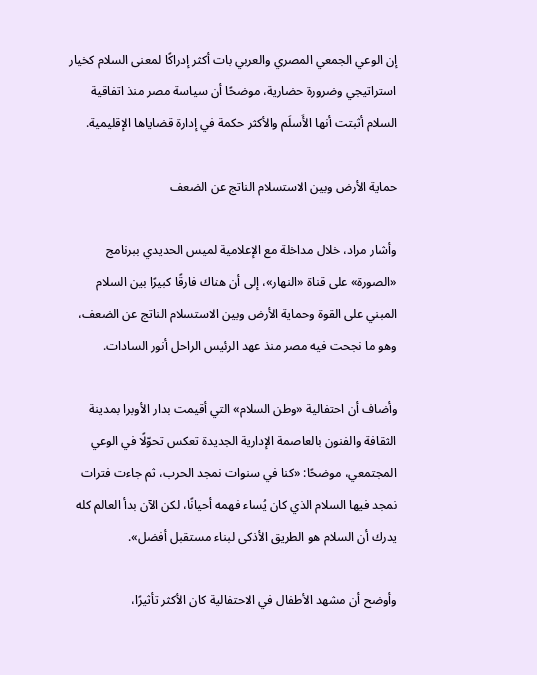إن الوعي الجمعي المصري والعربي بات أكثر إدراكًا لمعنى السلام كخيار استراتيجي وضرورة حضارية، موضحًا أن سياسة مصر منذ اتفاقية السلام أثبتت أنها الأَسلَم والأكثر حكمة في إدارة قضاياها الإقليمية.

حماية الأرض وبين الاستسلام الناتج عن الضعف

وأشار مراد، خلال مداخلة مع الإعلامية لميس الحديدي ببرنامج «الصورة» على قناة «النهار»، إلى أن هناك فارقًا كبيرًا بين السلام المبني على القوة وحماية الأرض وبين الاستسلام الناتج عن الضعف، وهو ما نجحت فيه مصر منذ عهد الرئيس الراحل أنور السادات.

وأضاف أن احتفالية «وطن السلام» التي أقيمت بدار الأوبرا بمدينة الثقافة والفنون بالعاصمة الإدارية الجديدة تعكس تحوّلًا في الوعي المجتمعي، موضحًا: «كنا في سنوات نمجد الحرب، ثم جاءت فترات نمجد فيها السلام الذي كان يُساء فهمه أحيانًا، لكن الآن بدأ العالم كله يدرك أن السلام هو الطريق الأذكى لبناء مستقبل أفضل».

وأوضح أن مشهد الأطفال في الاحتفالية كان الأكثر تأثيرًا،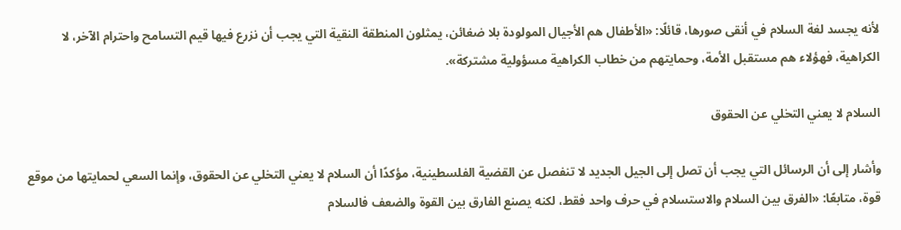لأنه يجسد لغة السلام في أنقى صورها، قائلًا: «الأطفال هم الأجيال المولودة بلا ضغائن، يمثلون المنطقة النقية التي يجب أن نزرع فيها قيم التسامح واحترام الآخر، لا الكراهية، فهؤلاء هم مستقبل الأمة، وحمايتهم من خطاب الكراهية مسؤولية مشتركة».

السلام لا يعني التخلي عن الحقوق

وأشار إلى أن الرسائل التي يجب أن تصل إلى الجيل الجديد لا تنفصل عن القضية الفلسطينية، مؤكدًا أن السلام لا يعني التخلي عن الحقوق، وإنما السعي لحمايتها من موقع قوة، متابعًا: «الفرق بين السلام والاستسلام في حرف واحد فقط، لكنه يصنع الفارق بين القوة والضعف فالسلام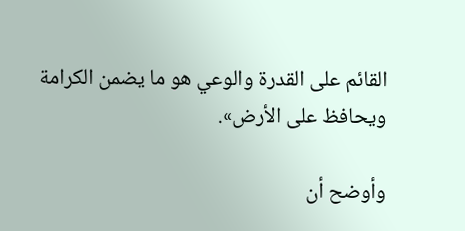القائم على القدرة والوعي هو ما يضمن الكرامة ويحافظ على الأرض».

وأوضح أن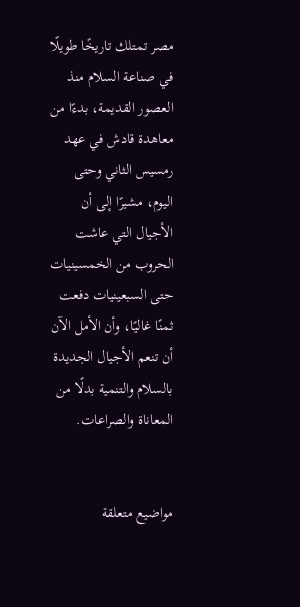مصر تمتلك تاريخًا طويلًا في صناعة السلام منذ العصور القديمة، بدءًا من معاهدة قادش في عهد رمسيس الثاني وحتى اليوم، مشيرًا إلى أن الأجيال التي عاشت الحروب من الخمسينيات حتى السبعينيات دفعت ثمنًا غاليًا، وأن الأمل الآن أن تنعم الأجيال الجديدة بالسلام والتنمية بدلًا من المعاناة والصراعات.


مواضيع متعلقة